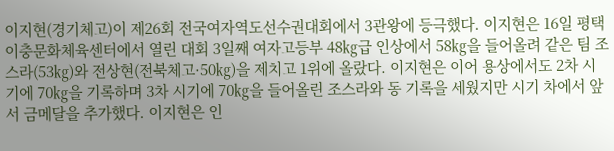이지현(경기체고)이 제26회 전국여자역도선수권대회에서 3관왕에 등극했다. 이지현은 16일 평택 이충문화체육센터에서 열린 대회 3일째 여자고등부 48㎏급 인상에서 58㎏을 들어올려 같은 팀 조스라(53㎏)와 전상현(전북체고·50㎏)을 제치고 1위에 올랐다. 이지현은 이어 용상에서도 2차 시기에 70㎏을 기록하며 3차 시기에 70㎏을 들어올린 조스라와 동 기록을 세웠지만 시기 차에서 앞서 금메달을 추가했다. 이지현은 인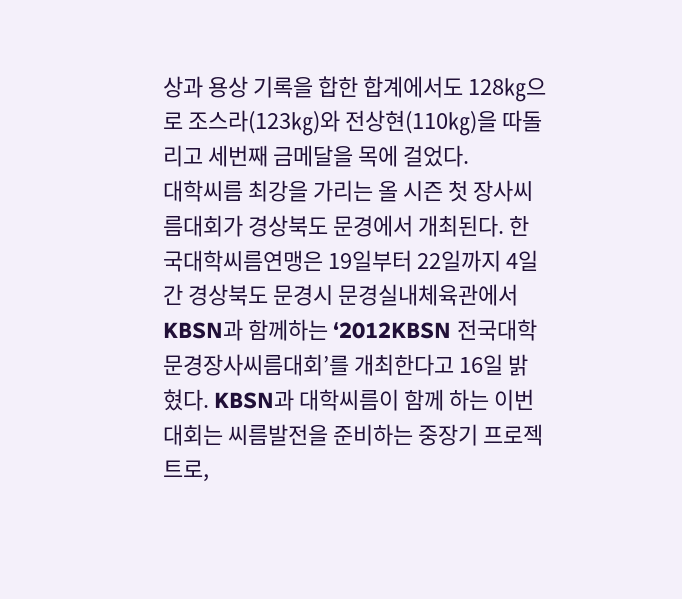상과 용상 기록을 합한 합계에서도 128㎏으로 조스라(123㎏)와 전상현(110㎏)을 따돌리고 세번째 금메달을 목에 걸었다.
대학씨름 최강을 가리는 올 시즌 첫 장사씨름대회가 경상북도 문경에서 개최된다. 한국대학씨름연맹은 19일부터 22일까지 4일간 경상북도 문경시 문경실내체육관에서 KBSN과 함께하는 ‘2012KBSN 전국대학 문경장사씨름대회’를 개최한다고 16일 밝혔다. KBSN과 대학씨름이 함께 하는 이번 대회는 씨름발전을 준비하는 중장기 프로젝트로,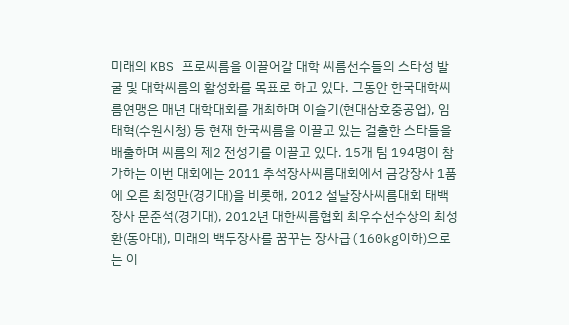미래의 KBS 프로씨름을 이끌어갈 대학 씨름선수들의 스타성 발굴 및 대학씨름의 활성화를 목표로 하고 있다. 그동안 한국대학씨름연맹은 매년 대학대회를 개최하며 이슬기(현대삼호중공업), 임태혁(수원시청) 등 현재 한국씨름을 이끌고 있는 걸출한 스타들을 배출하며 씨름의 제2 전성기를 이끌고 있다. 15개 팀 194명이 참가하는 이번 대회에는 2011 추석장사씨름대회에서 금강장사 1품에 오른 최정만(경기대)을 비롯해, 2012 설날장사씨름대회 태백장사 문준석(경기대), 2012년 대한씨름협회 최우수선수상의 최성환(동아대), 미래의 백두장사를 꿈꾸는 장사급(160kg이하)으로는 이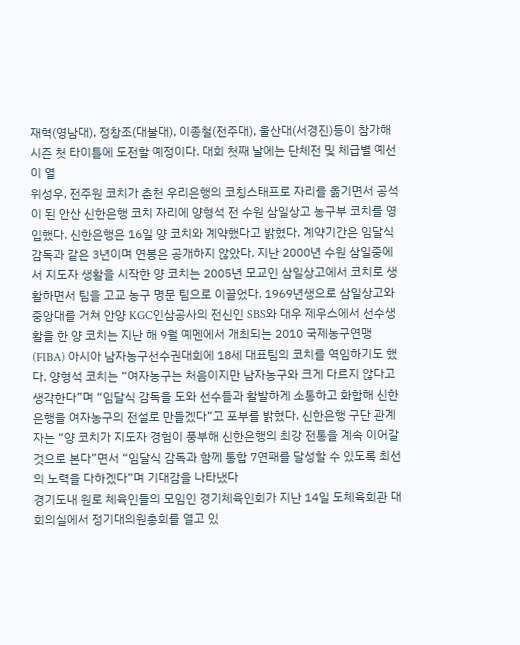재혁(영남대), 정창조(대불대), 이종철(전주대), 울산대(서경진)등이 참가해 시즌 첫 타이틀에 도전할 예정이다. 대회 첫째 날에는 단체전 및 체급별 예선이 열
위성우, 전주원 코치가 춘천 우리은행의 코칭스태프로 자리를 옮기면서 공석이 된 안산 신한은행 코치 자리에 양형석 전 수원 삼일상고 농구부 코치를 영입했다. 신한은행은 16일 양 코치와 계약했다고 밝혔다. 계약기간은 임달식 감독과 같은 3년이며 연봉은 공개하지 않았다. 지난 2000년 수원 삼일중에서 지도자 생활을 시작한 양 코치는 2005년 모교인 삼일상고에서 코치로 생활하면서 팀을 고교 농구 명문 팀으로 이끌었다. 1969년생으로 삼일상고와 중앙대를 거쳐 안양 KGC인삼공사의 전신인 SBS와 대우 제우스에서 선수생활을 한 양 코치는 지난 해 9월 예멘에서 개최되는 2010 국제농구연맹(FIBA) 아시아 남자농구선수권대회에 18세 대표팀의 코치를 역임하기도 했다. 양형석 코치는 “여자농구는 처음이지만 남자농구와 크게 다르지 않다고 생각한다”며 “임달식 감독을 도와 선수들과 활발하게 소통하고 화합해 신한은행을 여자농구의 전설로 만들겠다”고 포부를 밝혔다. 신한은행 구단 관계자는 “양 코치가 지도자 경험이 풍부해 신한은행의 최강 전통을 계속 이어갈 것으로 본다”면서 “임달식 감독과 함께 통합 7연패를 달성할 수 있도록 최선의 노력을 다하겠다”며 기대감을 나타냈다
경기도내 원로 체육인들의 모임인 경기체육인회가 지난 14일 도체육회관 대회의실에서 정기대의원총회를 열고 있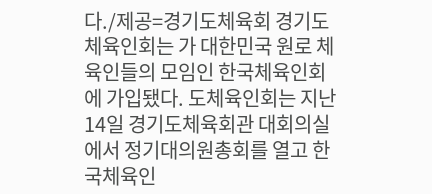다./제공=경기도체육회 경기도체육인회는 가 대한민국 원로 체육인들의 모임인 한국체육인회에 가입됐다. 도체육인회는 지난 14일 경기도체육회관 대회의실에서 정기대의원총회를 열고 한국체육인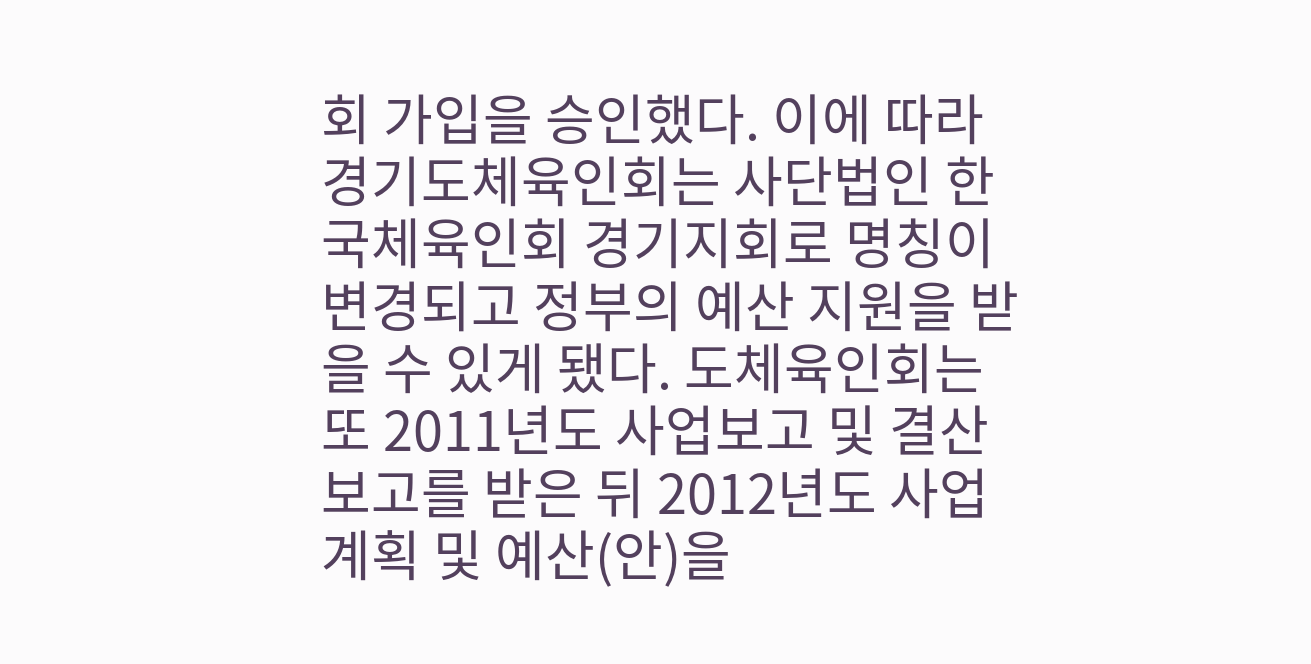회 가입을 승인했다. 이에 따라 경기도체육인회는 사단법인 한국체육인회 경기지회로 명칭이 변경되고 정부의 예산 지원을 받을 수 있게 됐다. 도체육인회는 또 2011년도 사업보고 및 결산보고를 받은 뒤 2012년도 사업계획 및 예산(안)을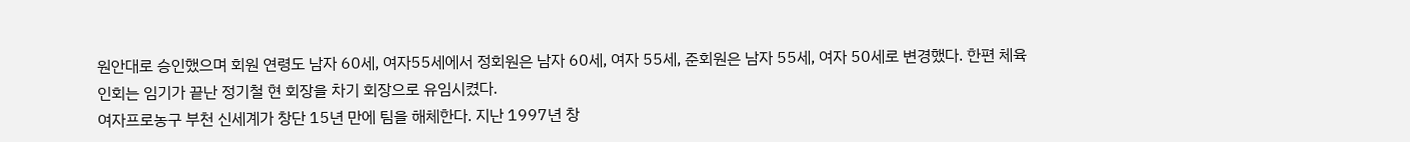원안대로 승인했으며 회원 연령도 남자 60세, 여자55세에서 정회원은 남자 60세, 여자 55세, 준회원은 남자 55세, 여자 50세로 변경했다. 한편 체육인회는 임기가 끝난 정기철 현 회장을 차기 회장으로 유임시켰다.
여자프로농구 부천 신세계가 창단 15년 만에 팀을 해체한다. 지난 1997년 창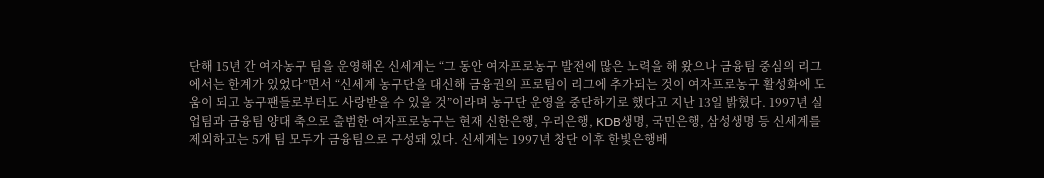단해 15년 간 여자농구 팀을 운영해온 신세계는 “그 동안 여자프로농구 발전에 많은 노력을 해 왔으나 금융팀 중심의 리그에서는 한계가 있었다”면서 “신세계 농구단을 대신해 금융권의 프로팀이 리그에 추가되는 것이 여자프로농구 활성화에 도움이 되고 농구팬들로부터도 사랑받을 수 있을 것”이라며 농구단 운영을 중단하기로 했다고 지난 13일 밝혔다. 1997년 실업팀과 금융팀 양대 축으로 출범한 여자프로농구는 현재 신한은행, 우리은행, KDB생명, 국민은행, 삼성생명 등 신세계를 제외하고는 5개 팀 모두가 금융팀으로 구성돼 있다. 신세계는 1997년 창단 이후 한빛은행배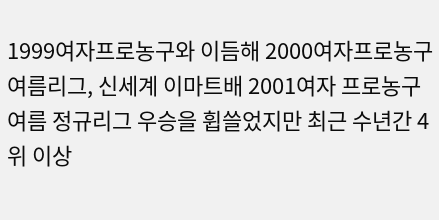1999여자프로농구와 이듬해 2000여자프로농구 여름리그, 신세계 이마트배 2001여자 프로농구 여름 정규리그 우승을 휩쓸었지만 최근 수년간 4위 이상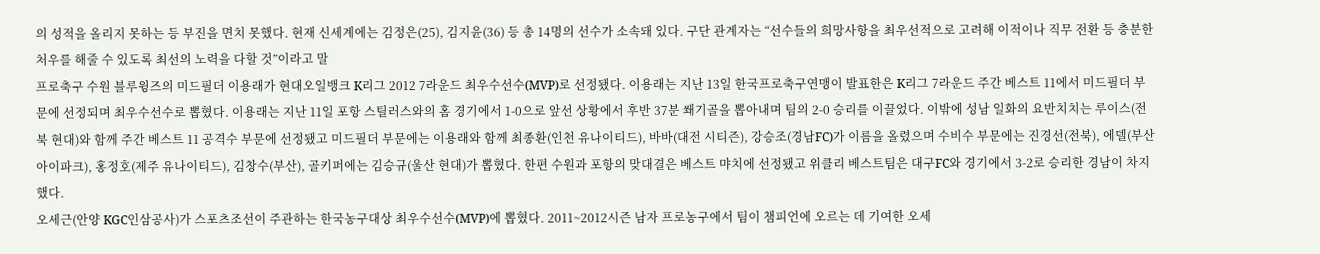의 성적을 올리지 못하는 등 부진을 면치 못했다. 현재 신세계에는 김정은(25), 김지윤(36) 등 총 14명의 선수가 소속돼 있다. 구단 관계자는 “선수들의 희망사항을 최우선적으로 고려해 이적이나 직무 전환 등 충분한 처우를 해줄 수 있도록 최선의 노력을 다할 것”이라고 말
프로축구 수원 블루윙즈의 미드필더 이용래가 현대오일뱅크 K리그 2012 7라운드 최우수선수(MVP)로 선정됐다. 이용래는 지난 13일 한국프로축구연맹이 발표한은 K리그 7라운드 주간 베스트 11에서 미드필더 부문에 선정되며 최우수선수로 뽑혔다. 이용래는 지난 11일 포항 스틸러스와의 홈 경기에서 1-0으로 앞선 상황에서 후반 37분 쐐기골을 뽑아내며 팀의 2-0 승리를 이끌었다. 이밖에 성남 일화의 요반치치는 루이스(전북 현대)와 함께 주간 베스트 11 공격수 부문에 선정됐고 미드필더 부문에는 이용래와 함께 최종환(인천 유나이티드), 바바(대전 시티즌), 강승조(경남FC)가 이름을 올렸으며 수비수 부문에는 진경선(전북), 에델(부산 아이파크), 홍정호(제주 유나이티드), 김창수(부산), 골키퍼에는 김승규(울산 현대)가 뽑혔다. 한편 수원과 포항의 맞대결은 베스트 먀치에 선정됐고 위클리 베스트팀은 대구FC와 경기에서 3-2로 승리한 경남이 차지했다.
오세근(안양 KGC인삼공사)가 스포츠조선이 주관하는 한국농구대상 최우수선수(MVP)에 뽑혔다. 2011~2012시즌 남자 프로농구에서 팀이 챔피언에 오르는 데 기여한 오세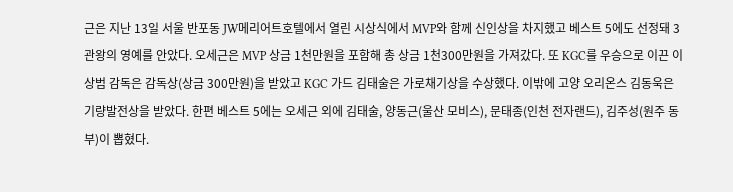근은 지난 13일 서울 반포동 JW메리어트호텔에서 열린 시상식에서 MVP와 함께 신인상을 차지했고 베스트 5에도 선정돼 3관왕의 영예를 안았다. 오세근은 MVP 상금 1천만원을 포함해 총 상금 1천300만원을 가져갔다. 또 KGC를 우승으로 이끈 이상범 감독은 감독상(상금 300만원)을 받았고 KGC 가드 김태술은 가로채기상을 수상했다. 이밖에 고양 오리온스 김동욱은 기량발전상을 받았다. 한편 베스트 5에는 오세근 외에 김태술, 양동근(울산 모비스), 문태종(인천 전자랜드), 김주성(원주 동부)이 뽑혔다.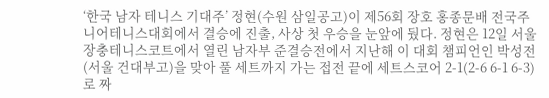‘한국 남자 테니스 기대주’ 정현(수원 삼일공고)이 제56회 장호 홍종문배 전국주니어테니스대회에서 결승에 진출, 사상 첫 우승을 눈앞에 뒀다. 정현은 12일 서울 장충테니스코트에서 열린 남자부 준결승전에서 지난해 이 대회 챔피언인 박성전(서울 건대부고)을 맞아 풀 세트까지 가는 접전 끝에 세트스코어 2-1(2-6 6-1 6-3)로 짜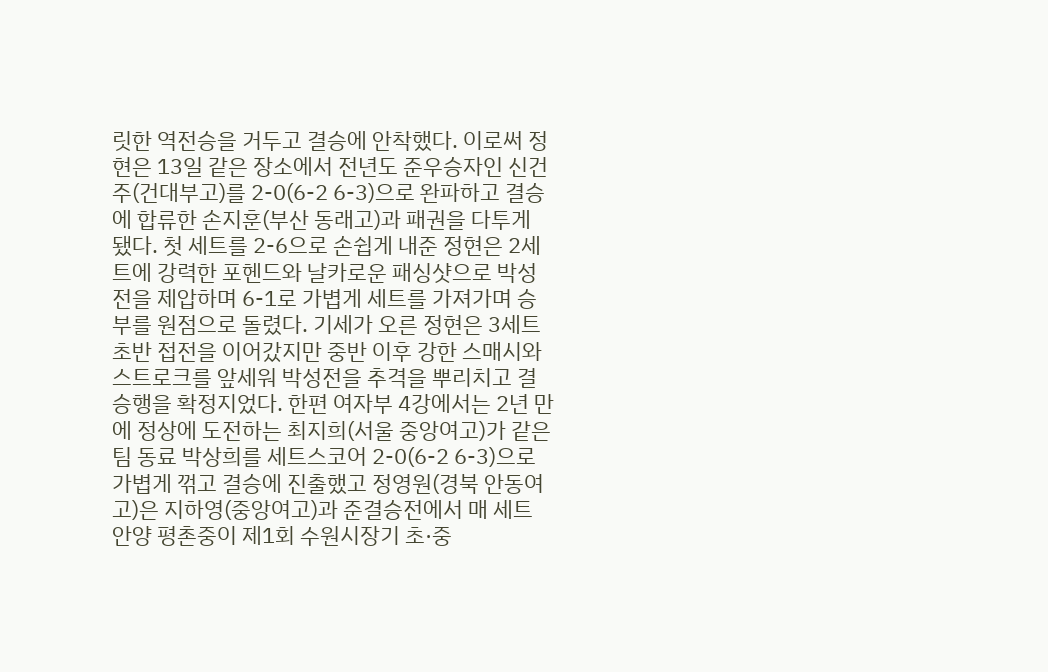릿한 역전승을 거두고 결승에 안착했다. 이로써 정현은 13일 같은 장소에서 전년도 준우승자인 신건주(건대부고)를 2-0(6-2 6-3)으로 완파하고 결승에 합류한 손지훈(부산 동래고)과 패권을 다투게 됐다. 첫 세트를 2-6으로 손쉽게 내준 정현은 2세트에 강력한 포헨드와 날카로운 패싱샷으로 박성전을 제압하며 6-1로 가볍게 세트를 가져가며 승부를 원점으로 돌렸다. 기세가 오른 정현은 3세트 초반 접전을 이어갔지만 중반 이후 강한 스매시와 스트로크를 앞세워 박성전을 추격을 뿌리치고 결승행을 확정지었다. 한편 여자부 4강에서는 2년 만에 정상에 도전하는 최지희(서울 중앙여고)가 같은 팀 동료 박상희를 세트스코어 2-0(6-2 6-3)으로 가볍게 꺾고 결승에 진출했고 정영원(경북 안동여고)은 지하영(중앙여고)과 준결승전에서 매 세트
안양 평촌중이 제1회 수원시장기 초·중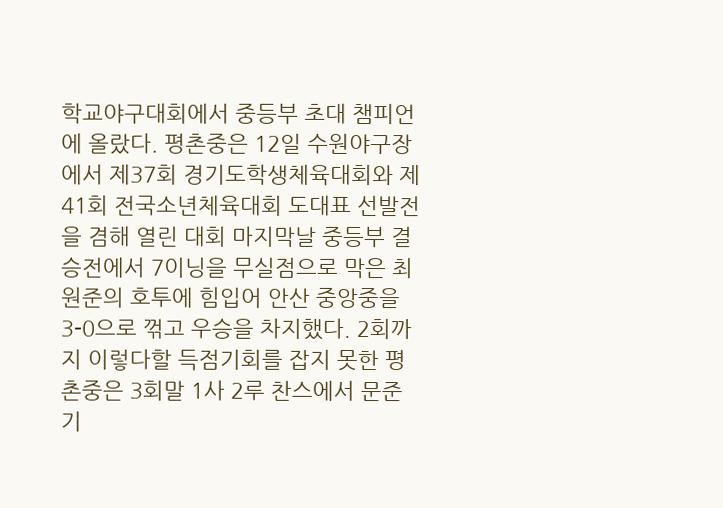학교야구대회에서 중등부 초대 챔피언에 올랐다. 평촌중은 12일 수원야구장에서 제37회 경기도학생체육대회와 제41회 전국소년체육대회 도대표 선발전을 겸해 열린 대회 마지막날 중등부 결승전에서 7이닝을 무실점으로 막은 최원준의 호투에 힘입어 안산 중앙중을 3-0으로 꺾고 우승을 차지했다. 2회까지 이렇다할 득점기회를 잡지 못한 평촌중은 3회말 1사 2루 찬스에서 문준기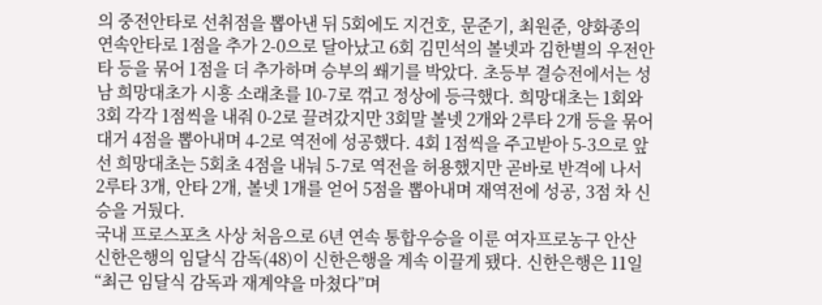의 중전안타로 선취점을 뽑아낸 뒤 5회에도 지건호, 문준기, 최원준, 양화종의 연속안타로 1점을 추가 2-0으로 달아났고 6회 김민석의 볼넷과 김한별의 우전안타 등을 묶어 1점을 더 추가하며 승부의 쐐기를 박았다. 초등부 결승전에서는 성남 희망대초가 시흥 소래초를 10-7로 꺾고 정상에 등극했다. 희망대초는 1회와 3회 각각 1점씩을 내줘 0-2로 끌려갔지만 3회말 볼넷 2개와 2루타 2개 등을 묶어 대거 4점을 뽑아내며 4-2로 역전에 성공했다. 4회 1점씩을 주고받아 5-3으로 앞선 희망대초는 5회초 4점을 내눠 5-7로 역전을 허용했지만 곧바로 반격에 나서 2루타 3개, 안타 2개, 볼넷 1개를 얻어 5점을 뽑아내며 재역전에 성공, 3점 차 신승을 거뒀다.
국내 프로스포츠 사상 처음으로 6년 연속 통합우승을 이룬 여자프로농구 안산 신한은행의 임달식 감독(48)이 신한은행을 계속 이끌게 됐다. 신한은행은 11일 “최근 임달식 감독과 재계약을 마쳤다”며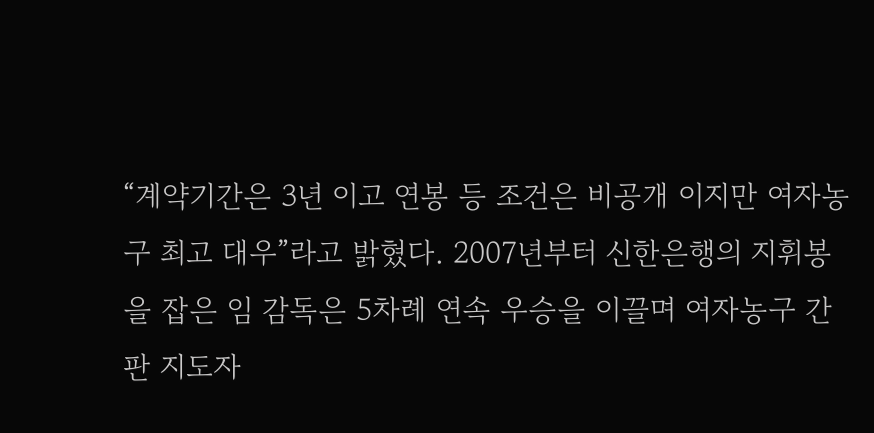“계약기간은 3년 이고 연봉 등 조건은 비공개 이지만 여자농구 최고 대우”라고 밝혔다. 2007년부터 신한은행의 지휘봉을 잡은 임 감독은 5차례 연속 우승을 이끌며 여자농구 간판 지도자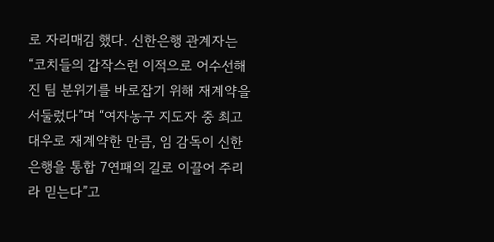로 자리매김 했다. 신한은행 관계자는 “코치들의 갑작스런 이적으로 어수선해진 팀 분위기를 바로잡기 위해 재계약을 서둘렀다”며 “여자농구 지도자 중 최고대우로 재계약한 만큼, 임 감독이 신한은행을 통합 7연패의 길로 이끌어 주리라 믿는다”고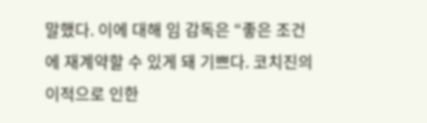말했다. 이에 대해 임 감독은 “좋은 조건에 재계약할 수 있게 돼 기쁘다. 코치진의 이적으로 인한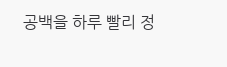공백을 하루 빨리 정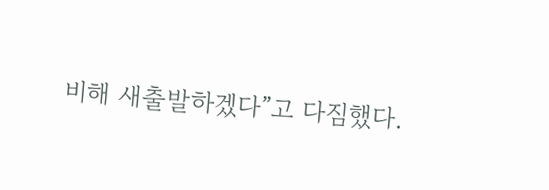비해 새출발하겠다”고 다짐했다.